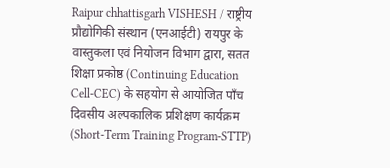Raipur chhattisgarh VISHESH / राष्ट्रीय प्रौद्योगिकी संस्थान (एनआईटी) रायपुर के वास्तुकला एवं नियोजन विभाग द्वारा, सतत शिक्षा प्रकोष्ठ (Continuing Education Cell-CEC) के सहयोग से आयोजित पाँच दिवसीय अल्पकालिक प्रशिक्षण कार्यक्रम (Short-Term Training Program-STTP)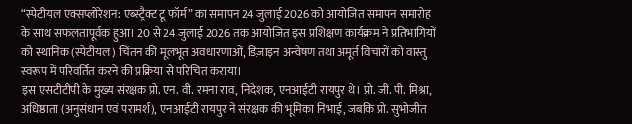“स्पेटीयल एक्सप्लोरेशन: एब्स्ट्रैक्ट टू फॉर्म” का समापन 24 जुलाई 2026 को आयोजित समापन समारोह के साथ सफलतापूर्वक हुआ। 20 से 24 जुलाई 2026 तक आयोजित इस प्रशिक्षण कार्यक्रम ने प्रतिभागियों को स्थानिक (स्पेटीयल) चिंतन की मूलभूत अवधारणाओं, डिज़ाइन अन्वेषण तथा अमूर्त विचारों को वास्तु स्वरूप में परिवर्तित करने की प्रक्रिया से परिचित कराया।
इस एसटीटीपी के मुख्य संरक्षक प्रो. एन. वी. रमना राव, निदेशक, एनआईटी रायपुर थे। प्रो. जी. पी. मिश्रा, अधिष्ठाता (अनुसंधान एवं परामर्श), एनआईटी रायपुर ने संरक्षक की भूमिका निभाई, जबकि प्रो. सुभोजीत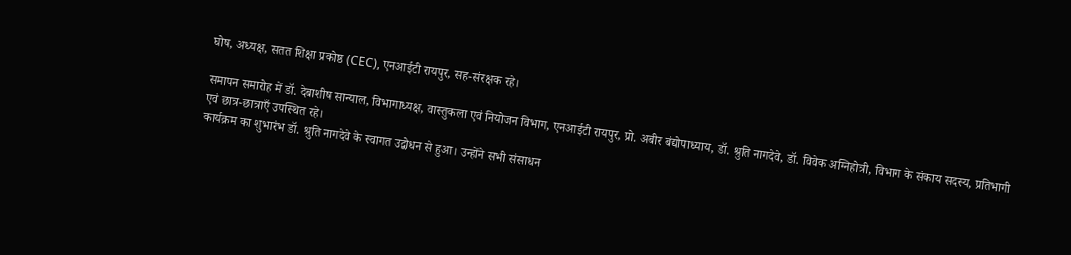घोष, अध्यक्ष, सतत शिक्षा प्रकोष्ठ (CEC), एनआईटी रायपुर, सह-संरक्षक रहे।

समापन समारोह में डॉ. देबाशीष सान्याल, विभागाध्यक्ष, वास्तुकला एवं नियोजन विभाग, एनआईटी रायपुर, प्रो. अबीर बंद्योपाध्याय, डॉ. श्रुति नागदेवे, डॉ. विवेक अग्निहोत्री, विभाग के संकाय सदस्य, प्रतिभागी एवं छात्र-छात्राएँ उपस्थित रहे।
कार्यक्रम का शुभारंभ डॉ. श्रुति नागदेवे के स्वागत उद्बोधन से हुआ। उन्होंने सभी संसाधन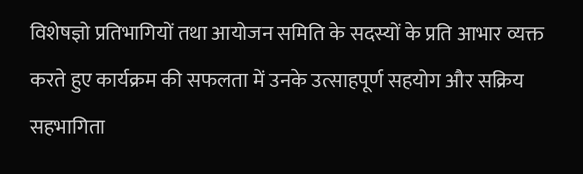विशेषज्ञो प्रतिभागियों तथा आयोजन समिति के सदस्यों के प्रति आभार व्यक्त करते हुए कार्यक्रम की सफलता में उनके उत्साहपूर्ण सहयोग और सक्रिय सहभागिता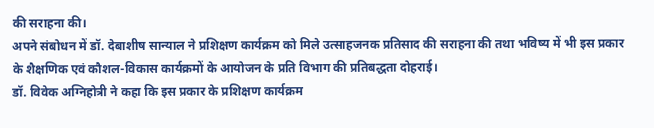की सराहना की।
अपने संबोधन में डॉ. देबाशीष सान्याल ने प्रशिक्षण कार्यक्रम को मिले उत्साहजनक प्रतिसाद की सराहना की तथा भविष्य में भी इस प्रकार के शैक्षणिक एवं कौशल-विकास कार्यक्रमों के आयोजन के प्रति विभाग की प्रतिबद्धता दोहराई।
डॉ. विवेक अग्निहोत्री ने कहा कि इस प्रकार के प्रशिक्षण कार्यक्रम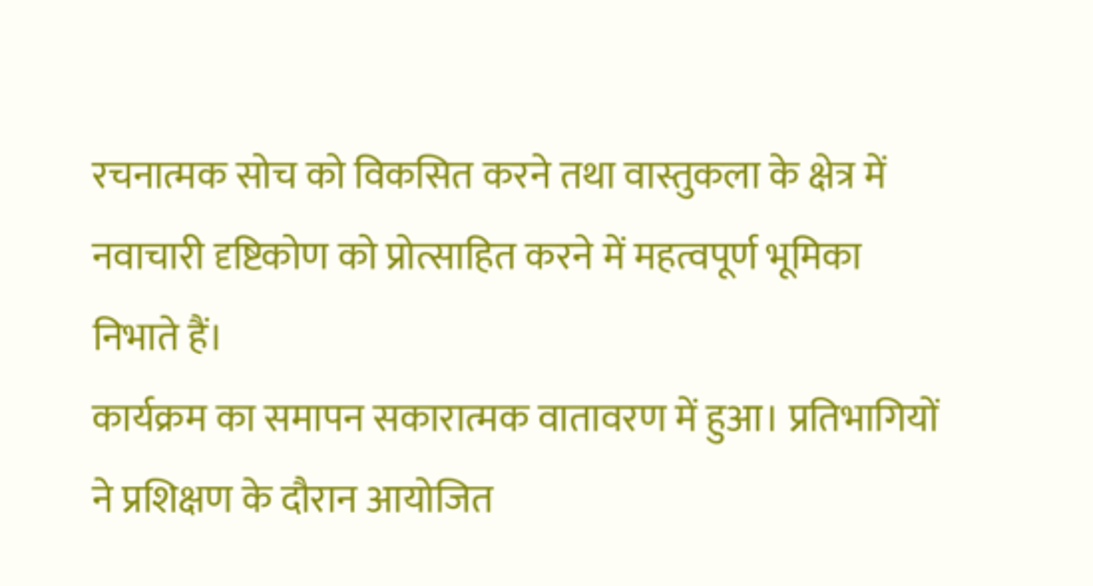रचनात्मक सोच को विकसित करने तथा वास्तुकला के क्षेत्र में नवाचारी दृष्टिकोण को प्रोत्साहित करने में महत्वपूर्ण भूमिका निभाते हैं।
कार्यक्रम का समापन सकारात्मक वातावरण में हुआ। प्रतिभागियों ने प्रशिक्षण के दौरान आयोजित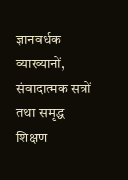ज्ञानवर्धक व्याख्यानों, संवादात्मक सत्रों तथा समृद्ध शिक्षण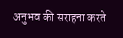अनुभव की सराहना करते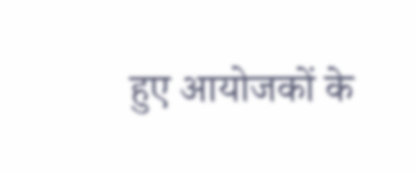हुए आयोजकों के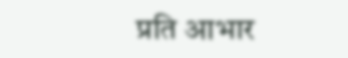प्रति आभार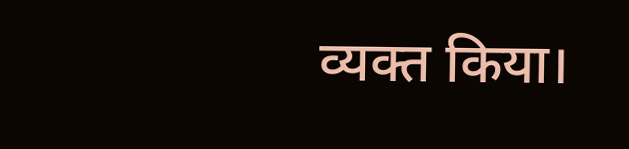व्यक्त किया।